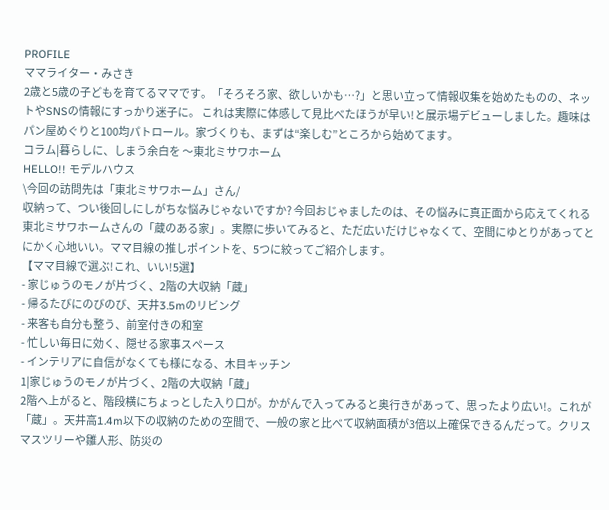PROFILE
ママライター・みさき
2歳と5歳の子どもを育てるママです。「そろそろ家、欲しいかも…?」と思い立って情報収集を始めたものの、ネットやSNSの情報にすっかり迷子に。 これは実際に体感して見比べたほうが早い!と展示場デビューしました。趣味はパン屋めぐりと100均パトロール。家づくりも、まずは“楽しむ”ところから始めてます。
コラム|暮らしに、しまう余白を 〜東北ミサワホーム
HELLO!! モデルハウス
\今回の訪問先は「東北ミサワホーム」さん/
収納って、つい後回しにしがちな悩みじゃないですか? 今回おじゃましたのは、その悩みに真正面から応えてくれる東北ミサワホームさんの「蔵のある家」。実際に歩いてみると、ただ広いだけじゃなくて、空間にゆとりがあってとにかく心地いい。ママ目線の推しポイントを、5つに絞ってご紹介します。
【ママ目線で選ぶ!これ、いい!5選】
- 家じゅうのモノが片づく、2階の大収納「蔵」
- 帰るたびにのびのび、天井3.5mのリビング
- 来客も自分も整う、前室付きの和室
- 忙しい毎日に効く、隠せる家事スペース
- インテリアに自信がなくても様になる、木目キッチン
1|家じゅうのモノが片づく、2階の大収納「蔵」
2階へ上がると、階段横にちょっとした入り口が。かがんで入ってみると奥行きがあって、思ったより広い!。これが「蔵」。天井高1.4m以下の収納のための空間で、一般の家と比べて収納面積が3倍以上確保できるんだって。クリスマスツリーや雛人形、防災の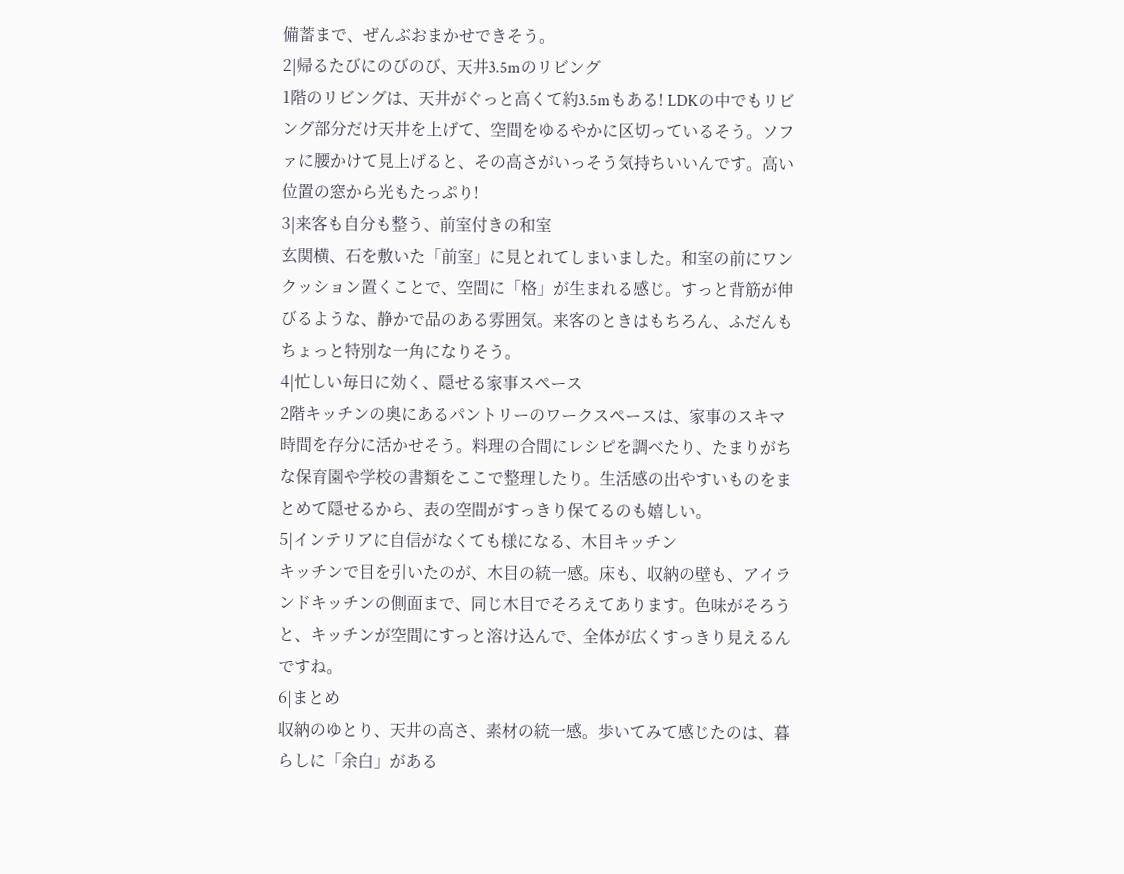備蓄まで、ぜんぶおまかせできそう。
2|帰るたびにのびのび、天井3.5mのリビング
1階のリビングは、天井がぐっと高くて約3.5mもある! LDKの中でもリビング部分だけ天井を上げて、空間をゆるやかに区切っているそう。ソファに腰かけて見上げると、その高さがいっそう気持ちいいんです。高い位置の窓から光もたっぷり!
3|来客も自分も整う、前室付きの和室
玄関横、石を敷いた「前室」に見とれてしまいました。和室の前にワンクッション置くことで、空間に「格」が生まれる感じ。すっと背筋が伸びるような、静かで品のある雰囲気。来客のときはもちろん、ふだんもちょっと特別な一角になりそう。
4|忙しい毎日に効く、隠せる家事スペース
2階キッチンの奥にあるパントリーのワークスペースは、家事のスキマ時間を存分に活かせそう。料理の合間にレシピを調べたり、たまりがちな保育園や学校の書類をここで整理したり。生活感の出やすいものをまとめて隠せるから、表の空間がすっきり保てるのも嬉しい。
5|インテリアに自信がなくても様になる、木目キッチン
キッチンで目を引いたのが、木目の統一感。床も、収納の壁も、アイランドキッチンの側面まで、同じ木目でそろえてあります。色味がそろうと、キッチンが空間にすっと溶け込んで、全体が広くすっきり見えるんですね。
6|まとめ
収納のゆとり、天井の高さ、素材の統一感。歩いてみて感じたのは、暮らしに「余白」がある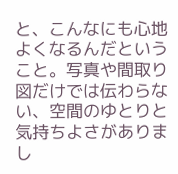と、こんなにも心地よくなるんだということ。写真や間取り図だけでは伝わらない、空間のゆとりと気持ちよさがありまし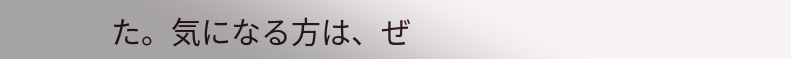た。気になる方は、ぜ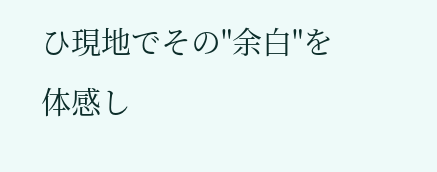ひ現地でその"余白"を体感し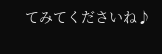てみてくださいね♪